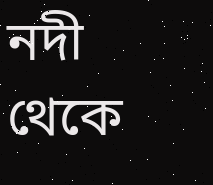নদী থেকে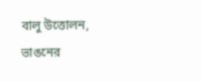বালু উত্তোলন, ভাঙনের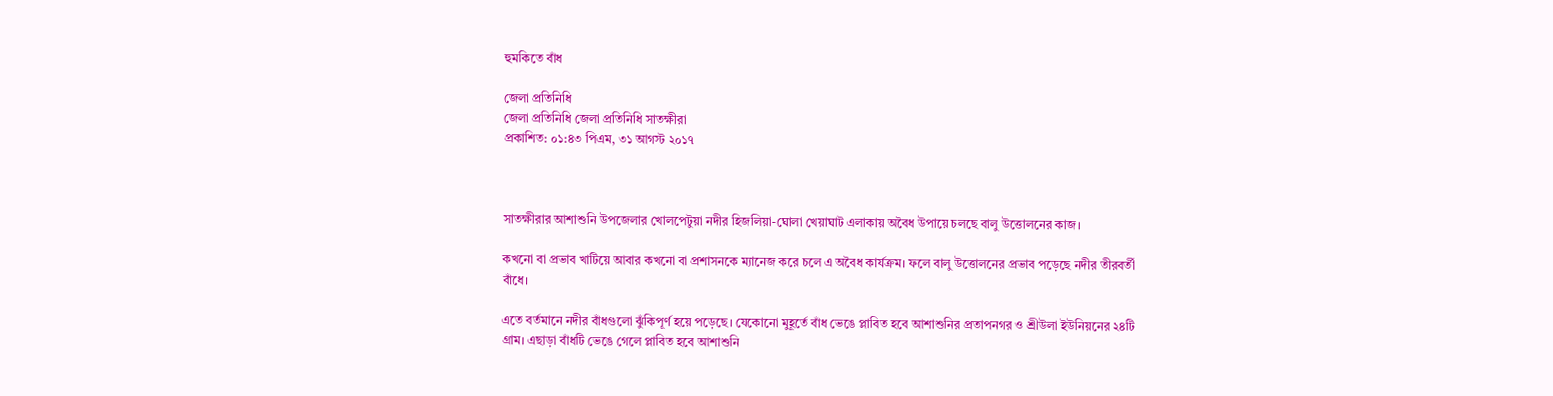হুমকিতে বাঁধ

জেলা প্রতিনিধি
জেলা প্রতিনিধি জেলা প্রতিনিধি সাতক্ষীরা
প্রকাশিত: ০১:৪৩ পিএম, ৩১ আগস্ট ২০১৭



সাতক্ষীরার আশাশুনি উপজেলার খোলপেটুয়া নদীর হিজলিয়া-ঘোলা খেয়াঘাট এলাকায় অবৈধ উপায়ে চলছে বালু উত্তোলনের কাজ।

কখনো বা প্রভাব খাটিয়ে আবার কখনো বা প্রশাসনকে ম্যানেজ করে চলে এ অবৈধ কার্যক্রম। ফলে বালু উত্তোলনের প্রভাব পড়েছে নদীর তীরবর্তী বাঁধে।

এতে বর্তমানে নদীর বাঁধগুলো ঝুঁকিপূর্ণ হয়ে পড়েছে। যেকোনো মুহূর্তে বাঁধ ভেঙে প্লাবিত হবে আশাশুনির প্রতাপনগর ও শ্রীউলা ইউনিয়নের ২৪টি গ্রাম। এছাড়া বাঁধটি ভেঙে গেলে প্লাবিত হবে আশাশুনি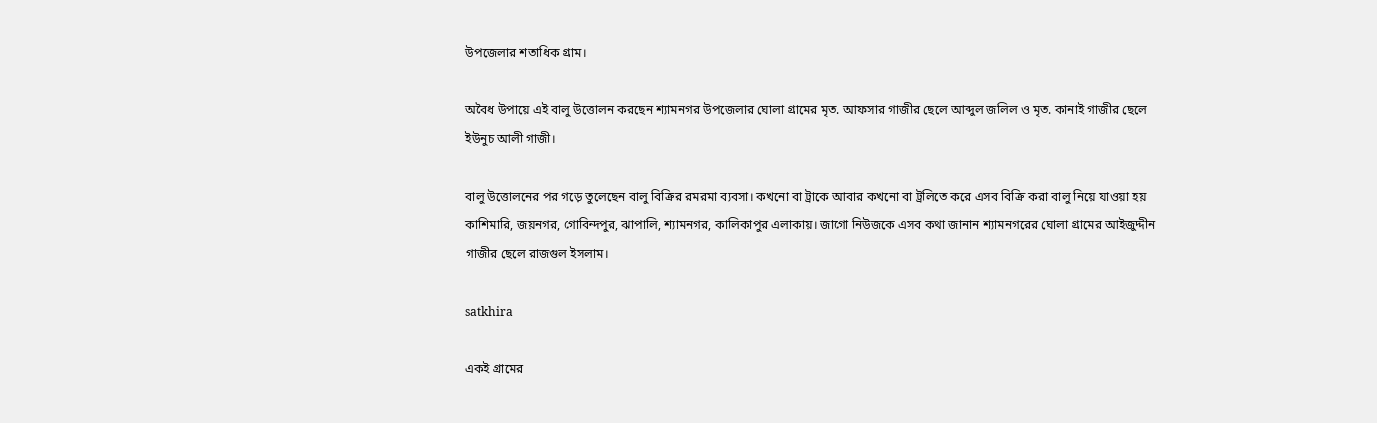উপজেলার শতাধিক গ্রাম।

অবৈধ উপায়ে এই বালু উত্তোলন করছেন শ্যামনগর উপজেলার ঘোলা গ্রামের মৃত. আফসার গাজীর ছেলে আব্দুল জলিল ও মৃত. কানাই গাজীর ছেলে ইউনুচ আলী গাজী।

বালু উত্তোলনের পর গড়ে তুলেছেন বালু বিক্রির রমরমা ব্যবসা। কখনো বা ট্রাকে আবার কখনো বা ট্রলিতে করে এসব বিক্রি করা বালু নিয়ে যাওয়া হয় কাশিমারি, জয়নগর, গোবিন্দপুর, ঝাপালি, শ্যামনগর, কালিকাপুর এলাকায়। জাগো নিউজকে এসব কথা জানান শ্যামনগরের ঘোলা গ্রামের আইজুদ্দীন গাজীর ছেলে রাজগুল ইসলাম।

satkhira

একই গ্রামের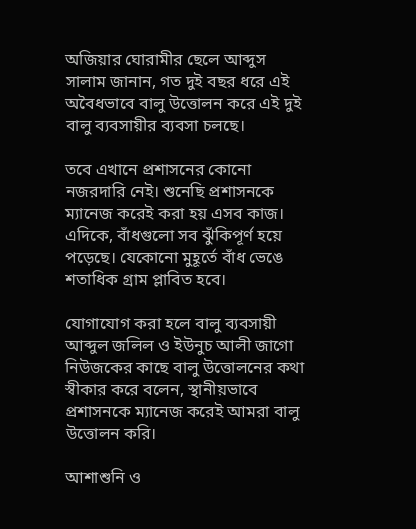অজিয়ার ঘোরামীর ছেলে আব্দুস সালাম জানান, গত দুই বছর ধরে এই অবৈধভাবে বালু উত্তোলন করে এই দুই বালু ব্যবসায়ীর ব্যবসা চলছে।

তবে এখানে প্রশাসনের কোনো নজরদারি নেই। শুনেছি প্রশাসনকে ম্যানেজ করেই করা হয় এসব কাজ। এদিকে, বাঁধগুলো সব ঝুঁকিপূর্ণ হয়ে পড়েছে। যেকোনো মুহূর্তে বাঁধ ভেঙে শতাধিক গ্রাম প্লাবিত হবে।

যোগাযোগ করা হলে বালু ব্যবসায়ী আব্দুল জলিল ও ইউনুচ আলী জাগো নিউজকের কাছে বালু উত্তোলনের কথা স্বীকার করে বলেন, স্থানীয়ভাবে প্রশাসনকে ম্যানেজ করেই আমরা বালু উত্তোলন করি।

আশাশুনি ও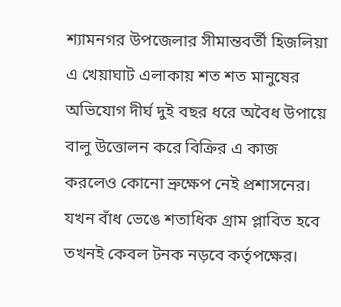শ্যামনগর উপজেলার সীমান্তবর্তী হিজলিয়া এ খেয়াঘাট এলাকায় শত শত মানুষের অভিযোগ দীর্ঘ দুই বছর ধরে অবৈধ উপায়ে বালু উত্তোলন করে বিক্রির এ কাজ করলেও কোনো ভ্রুক্ষেপ নেই প্রশাসনের। যখন বাঁধ ভেঙে শতাধিক গ্রাম প্লাবিত হবে তখনই কেবল টনক নড়বে কর্তৃপক্ষের।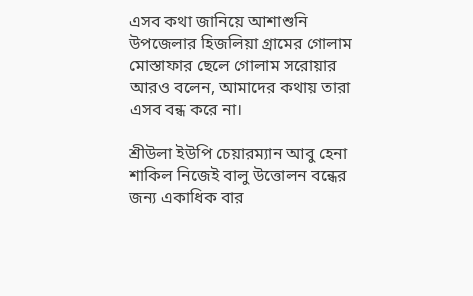এসব কথা জানিয়ে আশাশুনি উপজেলার হিজলিয়া গ্রামের গোলাম মোস্তাফার ছেলে গোলাম সরোয়ার আরও বলেন, আমাদের কথায় তারা এসব বন্ধ করে না।

শ্রীউলা ইউপি চেয়ারম্যান আবু হেনা শাকিল নিজেই বালু উত্তোলন বন্ধের জন্য একাধিক বার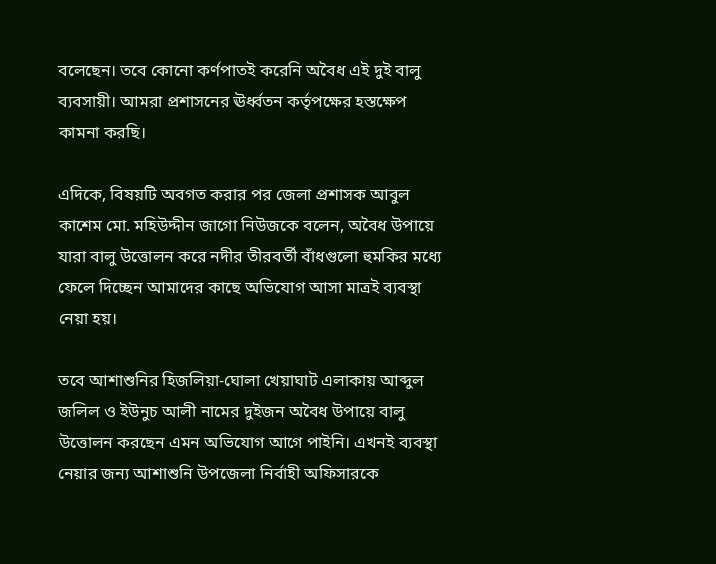বলেছেন। তবে কোনো কর্ণপাতই করেনি অবৈধ এই দুই বালু ব্যবসায়ী। আমরা প্রশাসনের ঊর্ধ্বতন কর্তৃপক্ষের হস্তক্ষেপ কামনা করছি।

এদিকে, বিষয়টি অবগত করার পর জেলা প্রশাসক আবুল কাশেম মো. মহিউদ্দীন জাগো নিউজকে বলেন, অবৈধ উপায়ে যারা বালু উত্তোলন করে নদীর তীরবর্তী বাঁধগুলো হুমকির মধ্যে ফেলে দিচ্ছেন আমাদের কাছে অভিযোগ আসা মাত্রই ব্যবস্থা নেয়া হয়।

তবে আশাশুনির হিজলিয়া-ঘোলা খেয়াঘাট এলাকায় আব্দুল জলিল ও ইউনুচ আলী নামের দুইজন অবৈধ উপায়ে বালু উত্তোলন করছেন এমন অভিযোগ আগে পাইনি। এখনই ব্যবস্থা নেয়ার জন্য আশাশুনি উপজেলা নির্বাহী অফিসারকে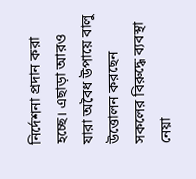নির্দেশনা প্রদান করা হচ্ছে। এছাড়া আরও যারা অবৈধ উপায়ে বালু উত্তোলন করছেন সকলের বিরুদ্ধে ব্যবস্থা নেয়া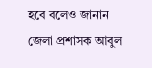হবে বলেও জানান জেলা প্রশাসক আবুল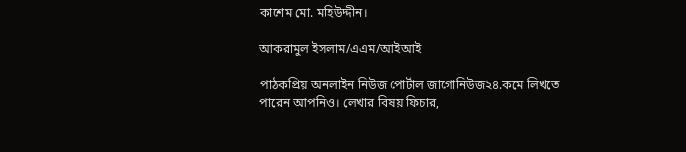কাশেম মো. মহিউদ্দীন।

আকরামুল ইসলাম/এএম/আইআই

পাঠকপ্রিয় অনলাইন নিউজ পোর্টাল জাগোনিউজ২৪.কমে লিখতে পারেন আপনিও। লেখার বিষয় ফিচার,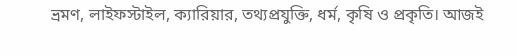ভ্রমণ, লাইফস্টাইল, ক্যারিয়ার, তথ্যপ্রযুক্তি, ধর্ম, কৃষি ও প্রকৃতি। আজই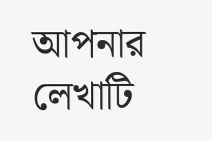আপনার লেখাটি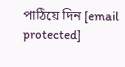পাঠিয়ে দিন [email protected]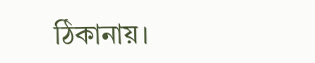ঠিকানায়।